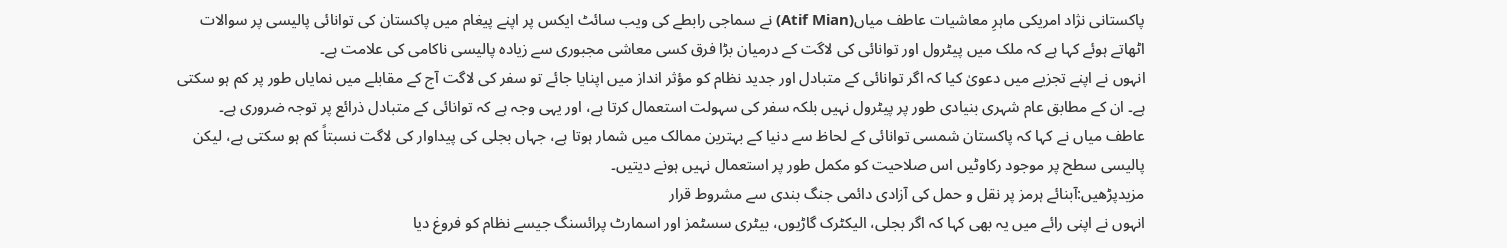پاکستانی نژاد امریکی ماہرِ معاشیات عاطف میاں(Atif Mian) نے سماجی رابطے کی ویب سائٹ ایکس پر اپنے پیغام میں پاکستان کی توانائی پالیسی پر سوالات اٹھاتے ہوئے کہا ہے کہ ملک میں پیٹرول اور توانائی کی لاگت کے درمیان بڑا فرق کسی معاشی مجبوری سے زیادہ پالیسی ناکامی کی علامت ہے۔
انہوں نے اپنے تجزیے میں دعویٰ کیا کہ اگر توانائی کے متبادل اور جدید نظام کو مؤثر انداز میں اپنایا جائے تو سفر کی لاگت آج کے مقابلے میں نمایاں طور پر کم ہو سکتی ہے۔ ان کے مطابق عام شہری بنیادی طور پر پیٹرول نہیں بلکہ سفر کی سہولت استعمال کرتا ہے، اور یہی وجہ ہے کہ توانائی کے متبادل ذرائع پر توجہ ضروری ہے۔
عاطف میاں نے کہا کہ پاکستان شمسی توانائی کے لحاظ سے دنیا کے بہترین ممالک میں شمار ہوتا ہے، جہاں بجلی کی پیداوار کی لاگت نسبتاً کم ہو سکتی ہے، لیکن پالیسی سطح پر موجود رکاوٹیں اس صلاحیت کو مکمل طور پر استعمال نہیں ہونے دیتیں۔
مزیدپڑھیں:آبنائے ہرمز پر نقل و حمل کی آزادی دائمی جنگ بندی سے مشروط قرار
انہوں نے اپنی رائے میں یہ بھی کہا کہ اگر بجلی، الیکٹرک گاڑیوں، بیٹری سسٹمز اور اسمارٹ پرائسنگ جیسے نظام کو فروغ دیا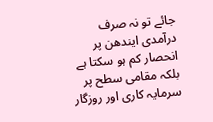جائے تو نہ صرف درآمدی ایندھن پر انحصار کم ہو سکتا ہے بلکہ مقامی سطح پر سرمایہ کاری اور روزگار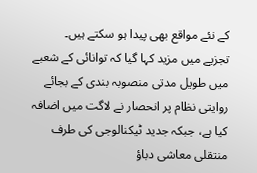کے نئے مواقع بھی پیدا ہو سکتے ہیں۔
تجزیے میں مزید کہا گیا کہ توانائی کے شعبے میں طویل مدتی منصوبہ بندی کے بجائے روایتی نظام پر انحصار نے لاگت میں اضافہ کیا ہے، جبکہ جدید ٹیکنالوجی کی طرف منتقلی معاشی دباؤ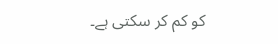کو کم کر سکتی ہے۔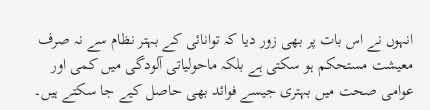انہوں نے اس بات پر بھی زور دیا کہ توانائی کے بہتر نظام سے نہ صرف معیشت مستحکم ہو سکتی ہے بلکہ ماحولیاتی آلودگی میں کمی اور عوامی صحت میں بہتری جیسے فوائد بھی حاصل کیے جا سکتے ہیں۔